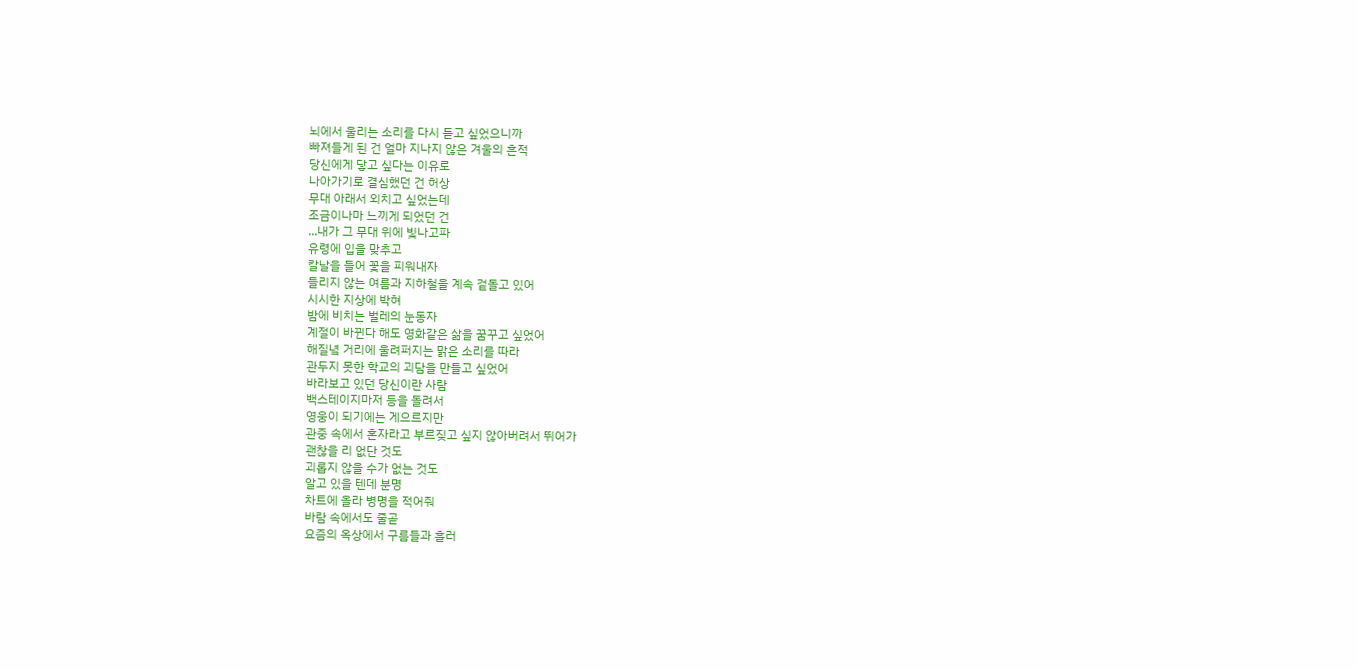뇌에서 울리는 소리를 다시 듣고 싶었으니까
빠져들게 된 건 얼마 지나지 않은 겨울의 흔적
당신에게 닿고 싶다는 이유로
나아가기로 결심했던 건 허상
무대 아래서 외치고 싶었는데
조금이나마 느끼게 되었던 건
...내가 그 무대 위에 빛나고파
유령에 입을 맞추고
칼날을 들어 꽃을 피워내자
들리지 않는 여름과 지하철을 계속 겉돌고 있어
시시한 지상에 박혀
밤에 비치는 벌레의 눈동자
계절이 바뀐다 해도 영화같은 삶을 꿈꾸고 싶었어
해질녘 거리에 울려퍼지는 맑은 소리를 따라
관두지 못한 학교의 괴담을 만들고 싶었어
바라보고 있던 당신이란 사람
백스테이지마저 등을 돌려서
영웅이 되기에는 게으르지만
관중 속에서 혼자라고 부르짖고 싶지 않아버려서 뛰어가
괜찮을 리 없단 것도
괴롭지 않을 수가 없는 것도
알고 있을 텐데 분명
차트에 올라 병명을 적어줘
바람 속에서도 줄곧
요즘의 옥상에서 구름들과 흘러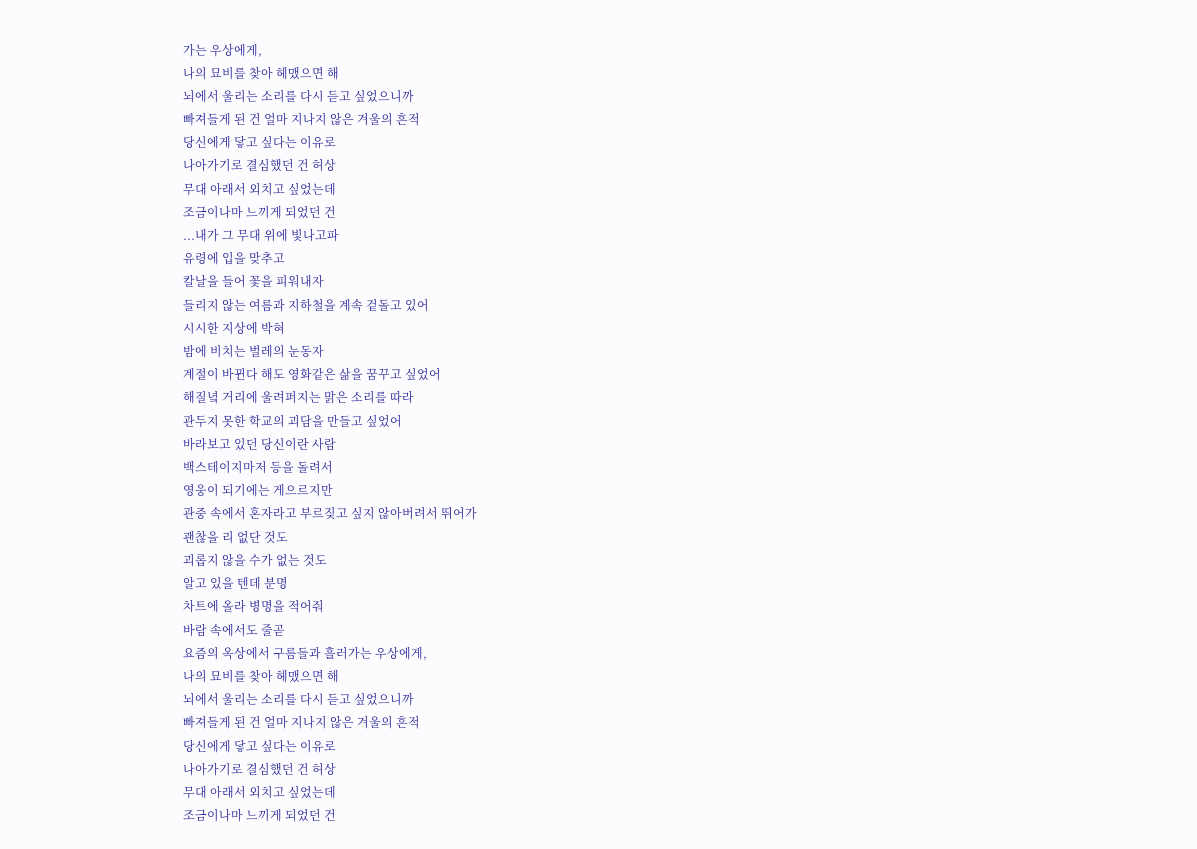가는 우상에게,
나의 묘비를 찾아 헤맸으면 해
뇌에서 울리는 소리를 다시 듣고 싶었으니까
빠져들게 된 건 얼마 지나지 않은 겨울의 흔적
당신에게 닿고 싶다는 이유로
나아가기로 결심했던 건 허상
무대 아래서 외치고 싶었는데
조금이나마 느끼게 되었던 건
...내가 그 무대 위에 빛나고파
유령에 입을 맞추고
칼날을 들어 꽃을 피워내자
들리지 않는 여름과 지하철을 계속 겉돌고 있어
시시한 지상에 박혀
밤에 비치는 벌레의 눈동자
계절이 바뀐다 해도 영화같은 삶을 꿈꾸고 싶었어
해질녘 거리에 울려퍼지는 맑은 소리를 따라
관두지 못한 학교의 괴담을 만들고 싶었어
바라보고 있던 당신이란 사람
백스테이지마저 등을 돌려서
영웅이 되기에는 게으르지만
관중 속에서 혼자라고 부르짖고 싶지 않아버려서 뛰어가
괜찮을 리 없단 것도
괴롭지 않을 수가 없는 것도
알고 있을 텐데 분명
차트에 올라 병명을 적어줘
바람 속에서도 줄곧
요즘의 옥상에서 구름들과 흘러가는 우상에게,
나의 묘비를 찾아 헤맸으면 해
뇌에서 울리는 소리를 다시 듣고 싶었으니까
빠져들게 된 건 얼마 지나지 않은 겨울의 흔적
당신에게 닿고 싶다는 이유로
나아가기로 결심했던 건 허상
무대 아래서 외치고 싶었는데
조금이나마 느끼게 되었던 건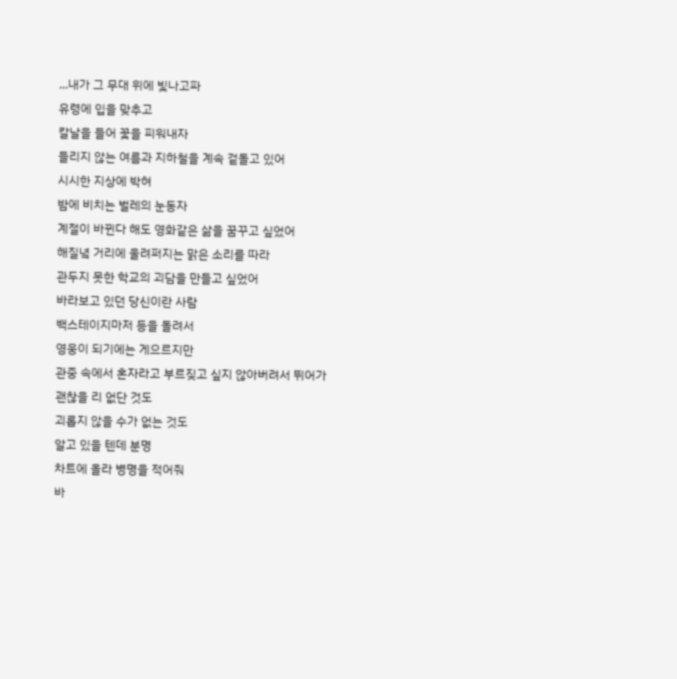...내가 그 무대 위에 빛나고파
유령에 입을 맞추고
칼날을 들어 꽃을 피워내자
들리지 않는 여름과 지하철을 계속 겉돌고 있어
시시한 지상에 박혀
밤에 비치는 벌레의 눈동자
계절이 바뀐다 해도 영화같은 삶을 꿈꾸고 싶었어
해질녘 거리에 울려퍼지는 맑은 소리를 따라
관두지 못한 학교의 괴담을 만들고 싶었어
바라보고 있던 당신이란 사람
백스테이지마저 등을 돌려서
영웅이 되기에는 게으르지만
관중 속에서 혼자라고 부르짖고 싶지 않아버려서 뛰어가
괜찮을 리 없단 것도
괴롭지 않을 수가 없는 것도
알고 있을 텐데 분명
차트에 올라 병명을 적어줘
바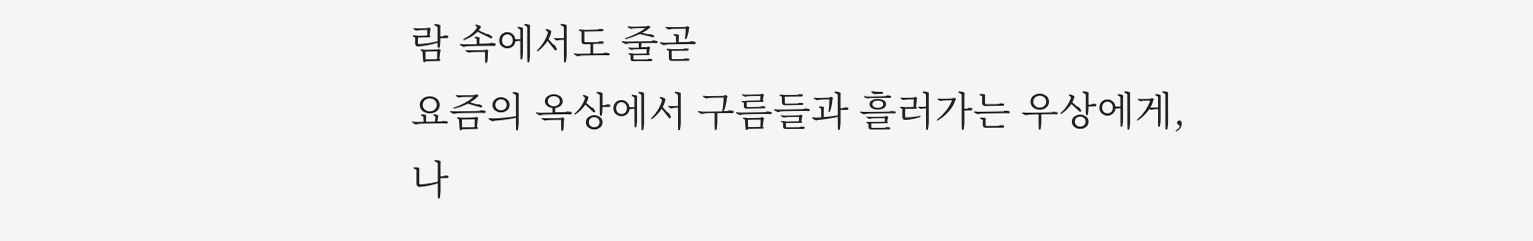람 속에서도 줄곧
요즘의 옥상에서 구름들과 흘러가는 우상에게,
나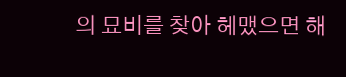의 묘비를 찾아 헤맸으면 해